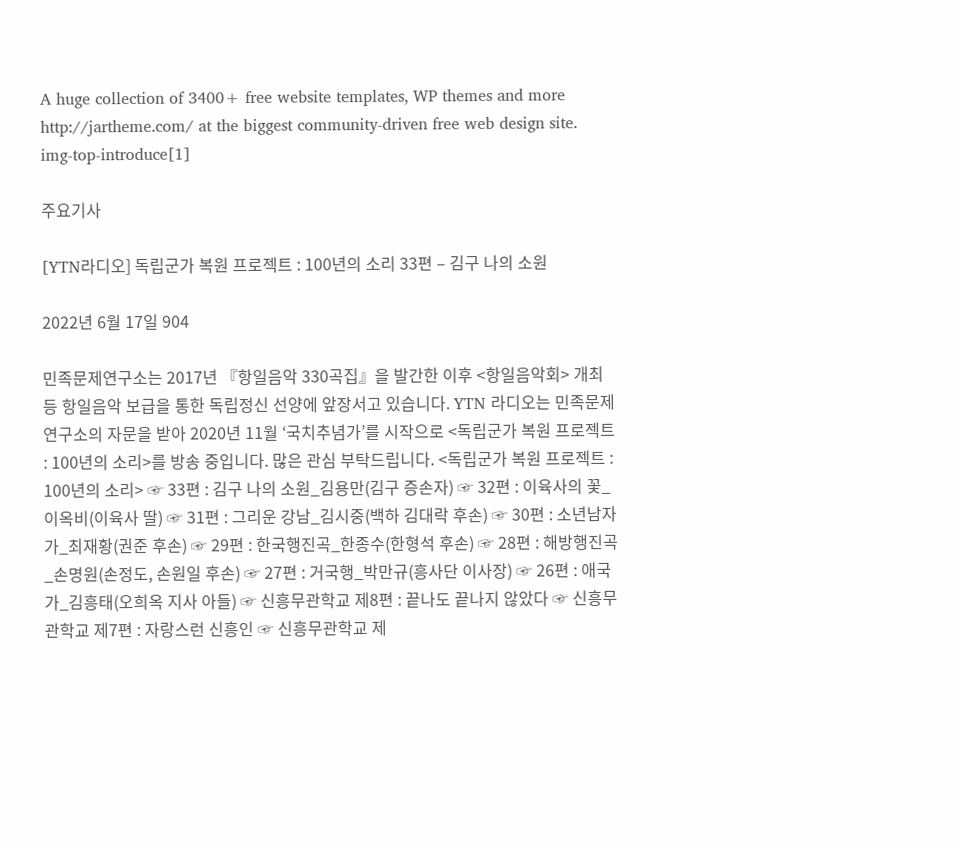A huge collection of 3400+ free website templates, WP themes and more http://jartheme.com/ at the biggest community-driven free web design site.
img-top-introduce[1]

주요기사

[YTN라디오] 독립군가 복원 프로젝트 : 100년의 소리 33편 – 김구 나의 소원

2022년 6월 17일 904

민족문제연구소는 2017년 『항일음악 330곡집』을 발간한 이후 <항일음악회> 개최 등 항일음악 보급을 통한 독립정신 선양에 앞장서고 있습니다. YTN 라디오는 민족문제연구소의 자문을 받아 2020년 11월 ‘국치추념가’를 시작으로 <독립군가 복원 프로젝트 : 100년의 소리>를 방송 중입니다. 많은 관심 부탁드립니다. <독립군가 복원 프로젝트 : 100년의 소리> ☞ 33편 : 김구 나의 소원_김용만(김구 증손자) ☞ 32편 : 이육사의 꽃_이옥비(이육사 딸) ☞ 31편 : 그리운 강남_김시중(백하 김대락 후손) ☞ 30편 : 소년남자가_최재황(권준 후손) ☞ 29편 : 한국행진곡_한종수(한형석 후손) ☞ 28편 : 해방행진곡_손명원(손정도, 손원일 후손) ☞ 27편 : 거국행_박만규(흥사단 이사장) ☞ 26편 : 애국가_김흥태(오희옥 지사 아들) ☞ 신흥무관학교 제8편 : 끝나도 끝나지 않았다 ☞ 신흥무관학교 제7편 : 자랑스런 신흥인 ☞ 신흥무관학교 제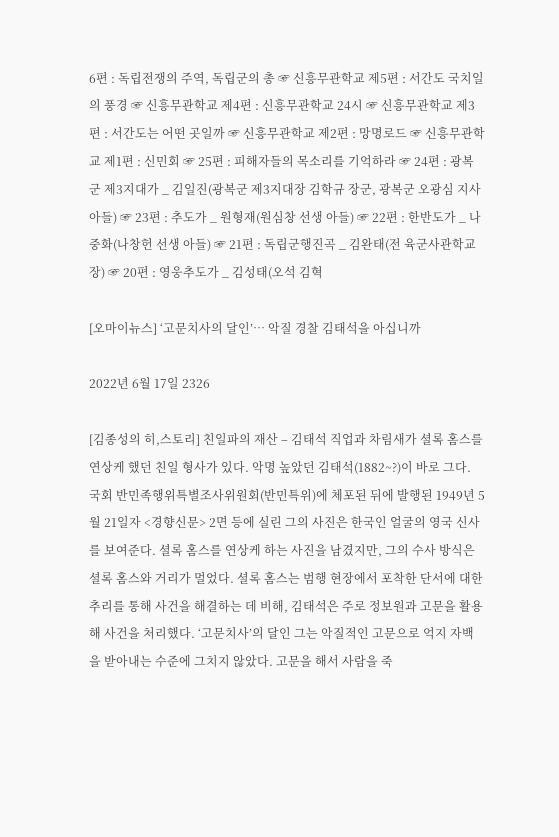6편 : 독립전쟁의 주역, 독립군의 총 ☞ 신흥무관학교 제5편 : 서간도 국치일의 풍경 ☞ 신흥무관학교 제4편 : 신흥무관학교 24시 ☞ 신흥무관학교 제3편 : 서간도는 어떤 곳일까 ☞ 신흥무관학교 제2편 : 망명로드 ☞ 신흥무관학교 제1편 : 신민회 ☞ 25편 : 피해자들의 목소리를 기억하라 ☞ 24편 : 광복군 제3지대가 _ 김일진(광복군 제3지대장 김학규 장군, 광복군 오광심 지사 아들) ☞ 23편 : 추도가 _ 원형재(원심창 선생 아들) ☞ 22편 : 한반도가 _ 나중화(나창헌 선생 아들) ☞ 21편 : 독립군행진곡 _ 김완태(전 육군사관학교장) ☞ 20편 : 영웅추도가 _ 김성태(오석 김혁

[오마이뉴스] ‘고문치사의 달인’… 악질 경찰 김태석을 아십니까

2022년 6월 17일 2326

[김종성의 히,스토리] 친일파의 재산 – 김태석 직업과 차림새가 셜록 홈스를 연상케 했던 친일 형사가 있다. 악명 높았던 김태석(1882~?)이 바로 그다. 국회 반민족행위특별조사위원회(반민특위)에 체포된 뒤에 발행된 1949년 5월 21일자 <경향신문> 2면 등에 실린 그의 사진은 한국인 얼굴의 영국 신사를 보여준다. 셜록 홈스를 연상케 하는 사진을 남겼지만, 그의 수사 방식은 셜록 홈스와 거리가 멀었다. 셜록 홈스는 범행 현장에서 포착한 단서에 대한 추리를 통해 사건을 해결하는 데 비해, 김태석은 주로 정보원과 고문을 활용해 사건을 처리했다. ‘고문치사’의 달인 그는 악질적인 고문으로 억지 자백을 받아내는 수준에 그치지 않았다. 고문을 해서 사람을 죽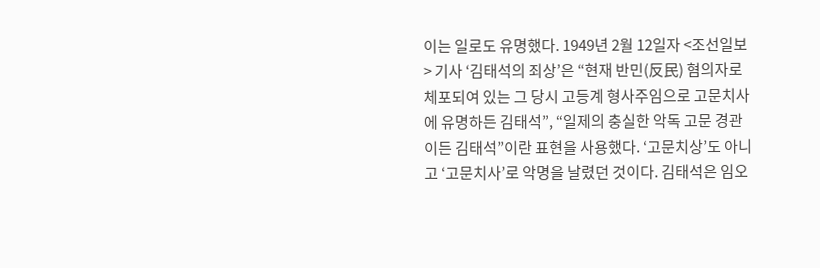이는 일로도 유명했다. 1949년 2월 12일자 <조선일보> 기사 ‘김태석의 죄상’은 “현재 반민(反民) 혐의자로 체포되여 있는 그 당시 고등계 형사주임으로 고문치사에 유명하든 김태석”, “일제의 충실한 악독 고문 경관이든 김태석”이란 표현을 사용했다. ‘고문치상’도 아니고 ‘고문치사’로 악명을 날렸던 것이다. 김태석은 임오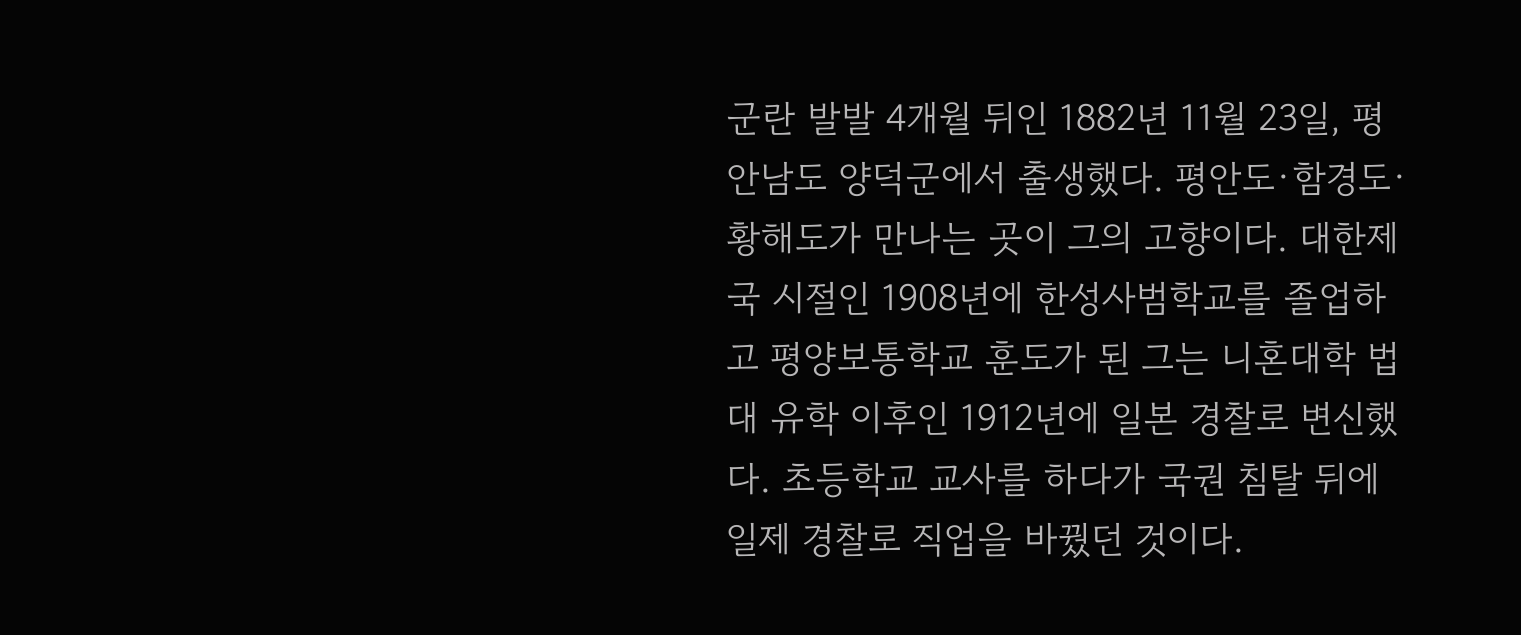군란 발발 4개월 뒤인 1882년 11월 23일, 평안남도 양덕군에서 출생했다. 평안도·함경도·황해도가 만나는 곳이 그의 고향이다. 대한제국 시절인 1908년에 한성사범학교를 졸업하고 평양보통학교 훈도가 된 그는 니혼대학 법대 유학 이후인 1912년에 일본 경찰로 변신했다. 초등학교 교사를 하다가 국권 침탈 뒤에 일제 경찰로 직업을 바꿨던 것이다.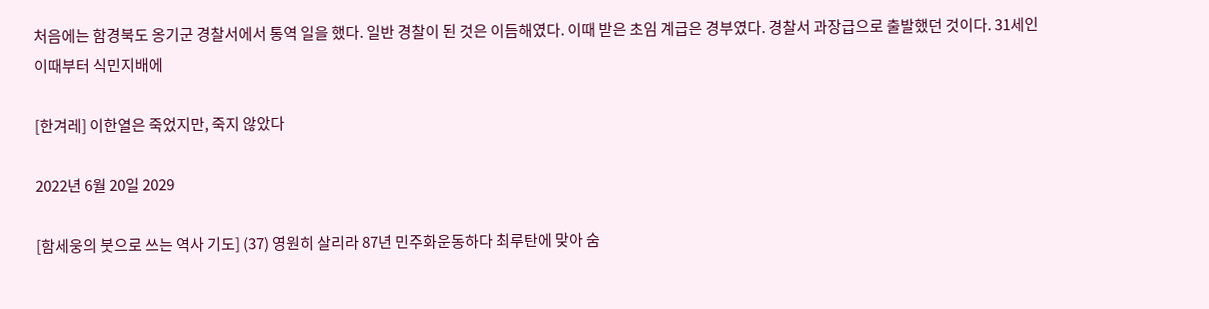처음에는 함경북도 옹기군 경찰서에서 통역 일을 했다. 일반 경찰이 된 것은 이듬해였다. 이때 받은 초임 계급은 경부였다. 경찰서 과장급으로 출발했던 것이다. 31세인 이때부터 식민지배에

[한겨레] 이한열은 죽었지만, 죽지 않았다

2022년 6월 20일 2029

[함세웅의 붓으로 쓰는 역사 기도] (37) 영원히 살리라 87년 민주화운동하다 최루탄에 맞아 숨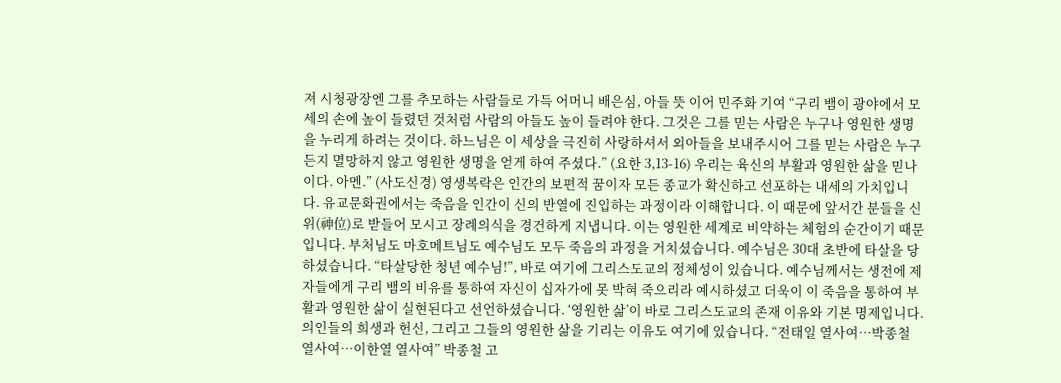져 시청광장엔 그를 추모하는 사람들로 가득 어머니 배은심, 아들 뜻 이어 민주화 기여 “구리 뱀이 광야에서 모세의 손에 높이 들렸던 것처럼 사람의 아들도 높이 들려야 한다. 그것은 그를 믿는 사람은 누구나 영원한 생명을 누리게 하려는 것이다. 하느님은 이 세상을 극진히 사랑하셔서 외아들을 보내주시어 그를 믿는 사람은 누구든지 멸망하지 않고 영원한 생명을 얻게 하여 주셨다.” (요한 3,13-16) 우리는 육신의 부활과 영원한 삶을 믿나이다. 아멘.” (사도신경) 영생복락은 인간의 보편적 꿈이자 모든 종교가 확신하고 선포하는 내세의 가치입니다. 유교문화권에서는 죽음을 인간이 신의 반열에 진입하는 과정이라 이해합니다. 이 때문에 앞서간 분들을 신위(神位)로 받들어 모시고 장례의식을 경건하게 지냅니다. 이는 영원한 세계로 비약하는 체험의 순간이기 때문입니다. 부처님도 마호메트님도 예수님도 모두 죽음의 과정을 거치셨습니다. 예수님은 30대 초반에 타살을 당하셨습니다. “타살당한 청년 예수님!”, 바로 여기에 그리스도교의 정체성이 있습니다. 예수님께서는 생전에 제자들에게 구리 뱀의 비유를 통하여 자신이 십자가에 못 박혀 죽으리라 예시하셨고 더욱이 이 죽음을 통하여 부활과 영원한 삶이 실현된다고 선언하셨습니다. ‘영원한 삶’이 바로 그리스도교의 존재 이유와 기본 명제입니다. 의인들의 희생과 헌신, 그리고 그들의 영원한 삶을 기리는 이유도 여기에 있습니다. “전태일 열사여…박종철 열사여…이한열 열사여” 박종철 고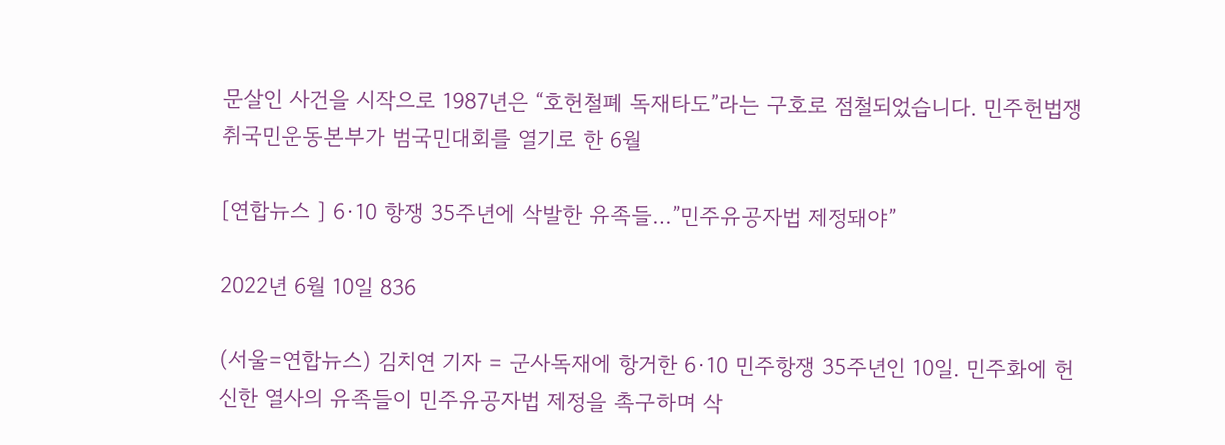문살인 사건을 시작으로 1987년은 “호헌철폐 독재타도”라는 구호로 점철되었습니다. 민주헌법쟁취국민운동본부가 범국민대회를 열기로 한 6월

[연합뉴스 ] 6·10 항쟁 35주년에 삭발한 유족들…”민주유공자법 제정돼야”

2022년 6월 10일 836

(서울=연합뉴스) 김치연 기자 = 군사독재에 항거한 6·10 민주항쟁 35주년인 10일. 민주화에 헌신한 열사의 유족들이 민주유공자법 제정을 촉구하며 삭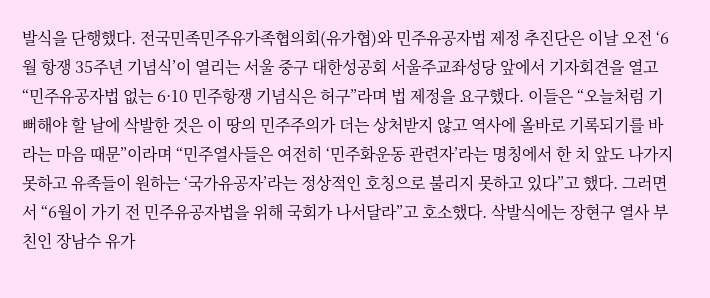발식을 단행했다. 전국민족민주유가족협의회(유가협)와 민주유공자법 제정 추진단은 이날 오전 ‘6월 항쟁 35주년 기념식’이 열리는 서울 중구 대한성공회 서울주교좌성당 앞에서 기자회견을 열고 “민주유공자법 없는 6·10 민주항쟁 기념식은 허구”라며 법 제정을 요구했다. 이들은 “오늘처럼 기뻐해야 할 날에 삭발한 것은 이 땅의 민주주의가 더는 상처받지 않고 역사에 올바로 기록되기를 바라는 마음 때문”이라며 “민주열사들은 여전히 ‘민주화운동 관련자’라는 명칭에서 한 치 앞도 나가지 못하고 유족들이 원하는 ‘국가유공자’라는 정상적인 호칭으로 불리지 못하고 있다”고 했다. 그러면서 “6월이 가기 전 민주유공자법을 위해 국회가 나서달라”고 호소했다. 삭발식에는 장현구 열사 부친인 장남수 유가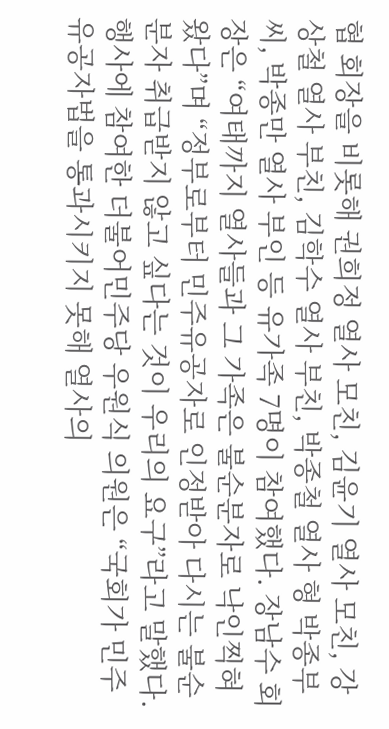협 회장을 비롯해 권희정 열사 모친, 김윤기 열사 모친, 강상철 열사 부친, 김학수 열사 부친, 박종철 열사 형 박종부 씨, 박종만 열사 부인 등 유가족 7명이 참여했다. 장남수 회장은 “여태까지 열사들과 그 가족은 불순분자로 낙인찍혀왔다”며 “정부로부터 민주유공자로 인정받아 다시는 불순분자 취급받지 않고 싶다는 것이 우리의 요구”라고 말했다. 행사에 참여한 더불어민주당 우원식 의원은 “국회가 민주유공자법을 통과시키지 못해 열사의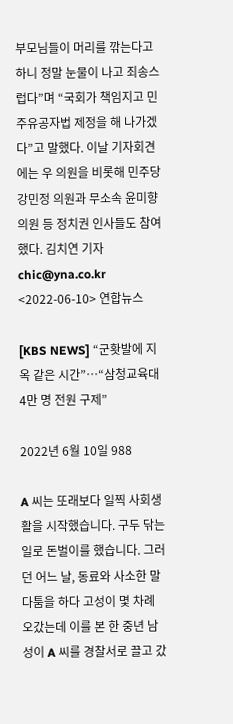부모님들이 머리를 깎는다고 하니 정말 눈물이 나고 죄송스럽다”며 “국회가 책임지고 민주유공자법 제정을 해 나가겠다”고 말했다. 이날 기자회견에는 우 의원을 비롯해 민주당 강민정 의원과 무소속 윤미향 의원 등 정치권 인사들도 참여했다. 김치연 기자 chic@yna.co.kr <2022-06-10> 연합뉴스

[KBS NEWS] “군홧발에 지옥 같은 시간”…“삼청교육대 4만 명 전원 구제”

2022년 6월 10일 988

A 씨는 또래보다 일찍 사회생활을 시작했습니다. 구두 닦는 일로 돈벌이를 했습니다. 그러던 어느 날, 동료와 사소한 말다툼을 하다 고성이 몇 차례 오갔는데 이를 본 한 중년 남성이 A 씨를 경찰서로 끌고 갔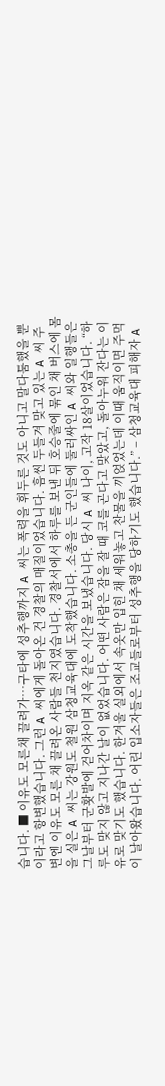습니다. ■ 이유도 모른채 끌려가…구타에 성추행까지 A 씨는 폭력을 휘두른 것도 아니고 말다툼했을 뿐이라고 항변했습니다. 그런 A 씨에게 돌아온 건 경찰의 매질이었습니다. 흠씬 두들겨 맞고 있는 A 씨 주변엔 이유도 모른 채 끌려온 사람들 천지였습니다. 경찰서에서 하루를 보낸 뒤 호승줄에 묶인 채 버스에 몸을 실은 A 씨는 강원도 철원 삼청교육대에 도착했습니다. 소총을 든 군인들에 둘러싸인 A 씨와 일행들은 그날부터 군홧발에 걷어차이며 지옥 같은 시간을 보냈습니다. 당시 A 씨 나이, 고작 18살이었습니다. “하루도 맞지 않고 지나간 날이 없었습니다. 어떤 사람은 잠을 잘 때 코를 곤다고 맞았고, 돌아누워 잔다는 이유로 맞기도 했습니다. 한겨울 실외에서 속옷만 입힌 채 세워놓고 찬물을 끼얹었는데 이때 움직이면 주먹이 날아왔습니다. 어린 입소자들은 조교들로부터 성추행을 당하기도 했습니다.” – 삼청교육대 피해자 A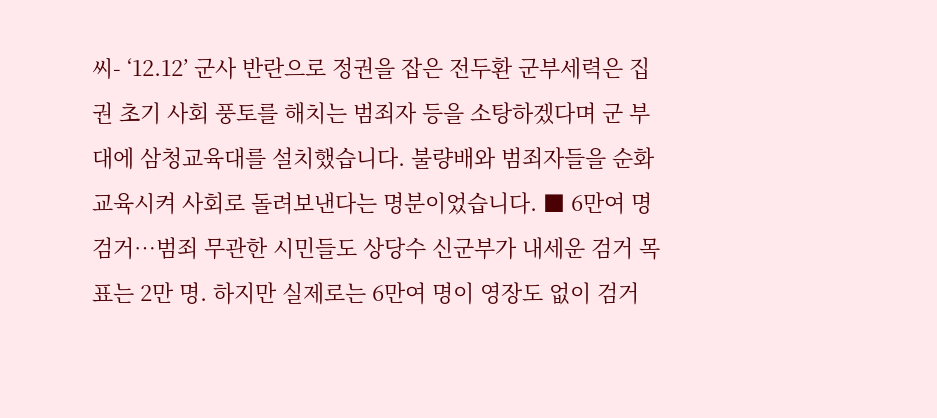씨- ‘12.12’ 군사 반란으로 정권을 잡은 전두환 군부세력은 집권 초기 사회 풍토를 해치는 범죄자 등을 소탕하겠다며 군 부대에 삼청교육대를 설치했습니다. 불량배와 범죄자들을 순화 교육시켜 사회로 돌려보낸다는 명분이었습니다. ■ 6만여 명 검거…범죄 무관한 시민들도 상당수 신군부가 내세운 검거 목표는 2만 명. 하지만 실제로는 6만여 명이 영장도 없이 검거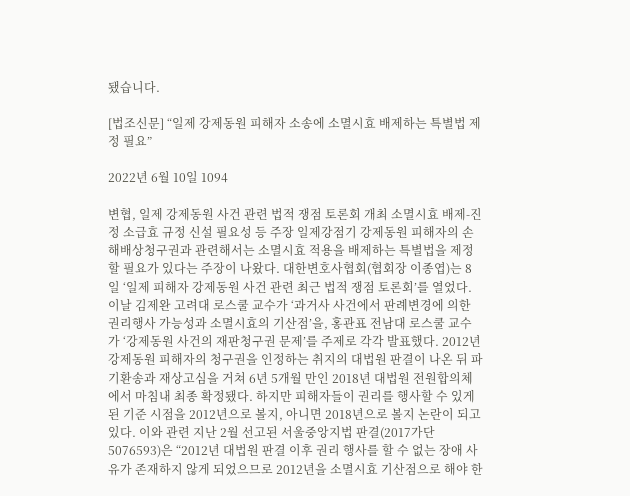됐습니다.

[법조신문] “일제 강제동원 피해자 소송에 소멸시효 배제하는 특별법 제정 필요”

2022년 6월 10일 1094

변협, 일제 강제동원 사건 관련 법적 쟁점 토론회 개최 소멸시효 배제-진정 소급효 규정 신설 필요성 등 주장 일제강점기 강제동원 피해자의 손해배상청구권과 관련해서는 소멸시효 적용을 배제하는 특별법을 제정할 필요가 있다는 주장이 나왔다. 대한변호사협회(협회장 이종엽)는 8일 ‘일제 피해자 강제동원 사건 관련 최근 법적 쟁점 토론회’를 열었다. 이날 김제완 고려대 로스쿨 교수가 ‘과거사 사건에서 판례변경에 의한 권리행사 가능성과 소멸시효의 기산점’을, 홍관표 전남대 로스쿨 교수가 ‘강제동원 사건의 재판청구권 문제’를 주제로 각각 발표했다. 2012년 강제동원 피해자의 청구권을 인정하는 취지의 대법원 판결이 나온 뒤 파기환송과 재상고심을 거쳐 6년 5개월 만인 2018년 대법원 전원합의체에서 마침내 최종 확정됐다. 하지만 피해자들이 권리를 행사할 수 있게 된 기준 시점을 2012년으로 볼지, 아니면 2018년으로 볼지 논란이 되고 있다. 이와 관련 지난 2월 선고된 서울중앙지법 판결(2017가단5076593)은 “2012년 대법원 판결 이후 권리 행사를 할 수 없는 장애 사유가 존재하지 않게 되었으므로 2012년을 소멸시효 기산점으로 해야 한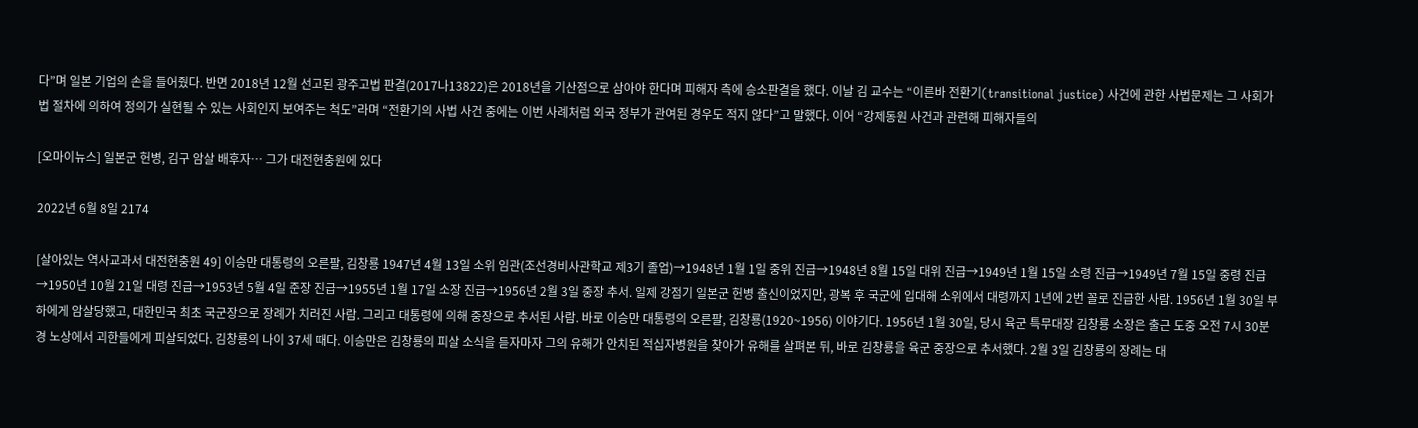다”며 일본 기업의 손을 들어줬다. 반면 2018년 12월 선고된 광주고법 판결(2017나13822)은 2018년을 기산점으로 삼아야 한다며 피해자 측에 승소판결을 했다. 이날 김 교수는 “이른바 전환기(transitional justice) 사건에 관한 사법문제는 그 사회가 법 절차에 의하여 정의가 실현될 수 있는 사회인지 보여주는 척도”라며 “전환기의 사법 사건 중에는 이번 사례처럼 외국 정부가 관여된 경우도 적지 않다”고 말했다. 이어 “강제동원 사건과 관련해 피해자들의

[오마이뉴스] 일본군 헌병, 김구 암살 배후자… 그가 대전현충원에 있다

2022년 6월 8일 2174

[살아있는 역사교과서 대전현충원 49] 이승만 대통령의 오른팔, 김창룡 1947년 4월 13일 소위 임관(조선경비사관학교 제3기 졸업)→1948년 1월 1일 중위 진급→1948년 8월 15일 대위 진급→1949년 1월 15일 소령 진급→1949년 7월 15일 중령 진급→1950년 10월 21일 대령 진급→1953년 5월 4일 준장 진급→1955년 1월 17일 소장 진급→1956년 2월 3일 중장 추서. 일제 강점기 일본군 헌병 출신이었지만, 광복 후 국군에 입대해 소위에서 대령까지 1년에 2번 꼴로 진급한 사람. 1956년 1월 30일 부하에게 암살당했고, 대한민국 최초 국군장으로 장례가 치러진 사람. 그리고 대통령에 의해 중장으로 추서된 사람. 바로 이승만 대통령의 오른팔, 김창룡(1920~1956) 이야기다. 1956년 1월 30일, 당시 육군 특무대장 김창룡 소장은 출근 도중 오전 7시 30분경 노상에서 괴한들에게 피살되었다. 김창룡의 나이 37세 때다. 이승만은 김창룡의 피살 소식을 듣자마자 그의 유해가 안치된 적십자병원을 찾아가 유해를 살펴본 뒤, 바로 김창룡을 육군 중장으로 추서했다. 2월 3일 김창룡의 장례는 대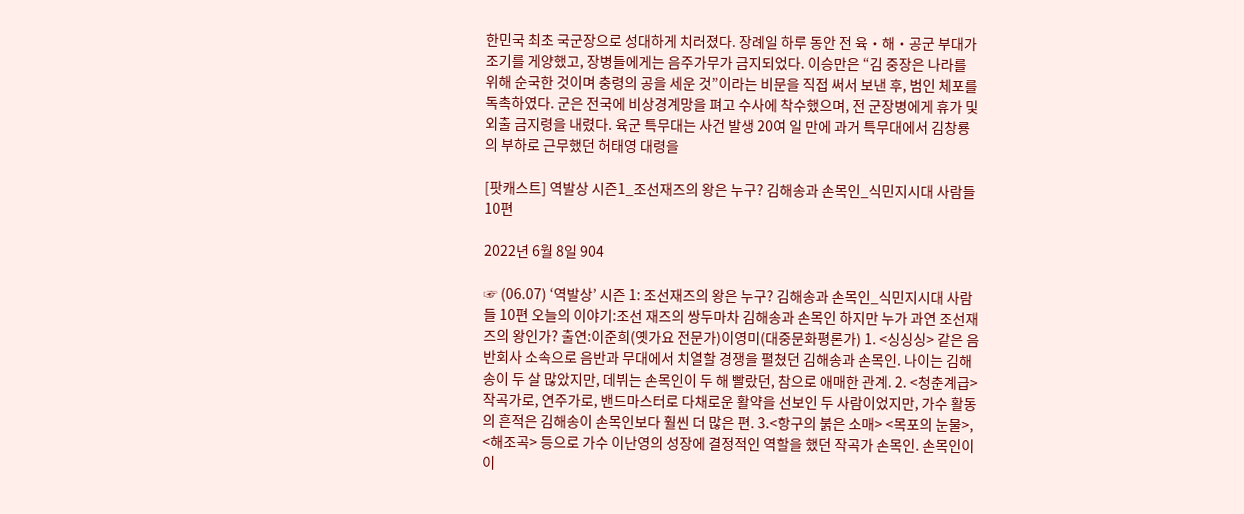한민국 최초 국군장으로 성대하게 치러졌다. 장례일 하루 동안 전 육‧해‧공군 부대가 조기를 게양했고, 장병들에게는 음주가무가 금지되었다. 이승만은 “김 중장은 나라를 위해 순국한 것이며 충령의 공을 세운 것”이라는 비문을 직접 써서 보낸 후, 범인 체포를 독촉하였다. 군은 전국에 비상경계망을 펴고 수사에 착수했으며, 전 군장병에게 휴가 및 외출 금지령을 내렸다. 육군 특무대는 사건 발생 20여 일 만에 과거 특무대에서 김창룡의 부하로 근무했던 허태영 대령을

[팟캐스트] 역발상 시즌1_조선재즈의 왕은 누구? 김해송과 손목인_식민지시대 사람들 10편

2022년 6월 8일 904

☞ (06.07) ‘역발상’ 시즌 1: 조선재즈의 왕은 누구? 김해송과 손목인_식민지시대 사람들 10편 오늘의 이야기:조선 재즈의 쌍두마차 김해송과 손목인 하지만 누가 과연 조선재즈의 왕인가? 출연:이준희(옛가요 전문가)이영미(대중문화평론가) 1. <싱싱싱> 같은 음반회사 소속으로 음반과 무대에서 치열할 경쟁을 펼쳤던 김해송과 손목인. 나이는 김해송이 두 살 많았지만, 데뷔는 손목인이 두 해 빨랐던, 참으로 애매한 관계. 2. <청춘계급> 작곡가로, 연주가로, 밴드마스터로 다채로운 활약을 선보인 두 사람이었지만, 가수 활동의 흔적은 김해송이 손목인보다 훨씬 더 많은 편. 3.<항구의 붉은 소매> <목포의 눈물>, <해조곡> 등으로 가수 이난영의 성장에 결정적인 역할을 했던 작곡가 손목인. 손목인이 이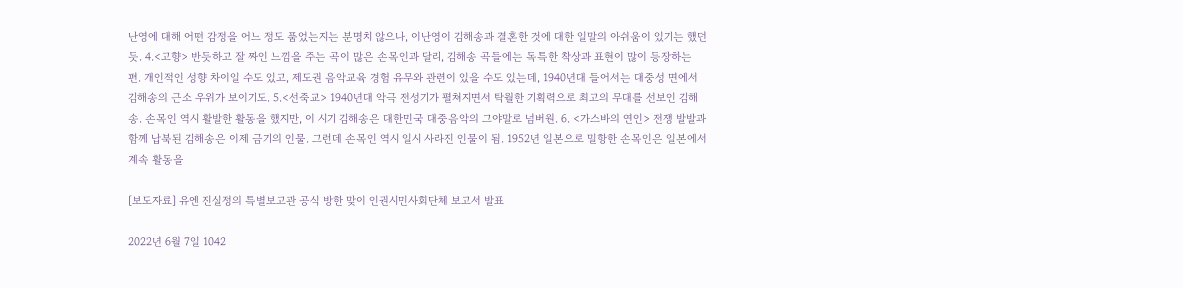난영에 대해 어떤 감정을 어느 정도 품었는지는 분명치 않으나, 이난영이 김해송과 결혼한 것에 대한 일말의 아쉬움이 있기는 했던 듯. 4.<고향> 반듯하고 잘 짜인 느낌을 주는 곡이 많은 손목인과 달리, 김해송 곡들에는 독특한 착상과 표현이 많이 등장하는 편. 개인적인 성향 차이일 수도 있고, 제도권 음악교육 경험 유무와 관련이 있을 수도 있는데, 1940년대 들어서는 대중성 면에서 김해송의 근소 우위가 보이기도. 5.<선죽교> 1940년대 악극 전성기가 펼쳐지면서 탁월한 기획력으로 최고의 무대를 선보인 김해송. 손목인 역시 활발한 활동을 했지만, 이 시기 김해송은 대한민국 대중음악의 그야말로 넘버원. 6. <가스바의 연인> 전쟁 발발과 함께 납북된 김해송은 이제 금기의 인물. 그런데 손목인 역시 일시 사라진 인물이 됨. 1952년 일본으로 밀항한 손목인은 일본에서 계속 활동을

[보도자료] 유엔 진실정의 특별보고관 공식 방한 맞이 인권시민사회단체 보고서 발표

2022년 6월 7일 1042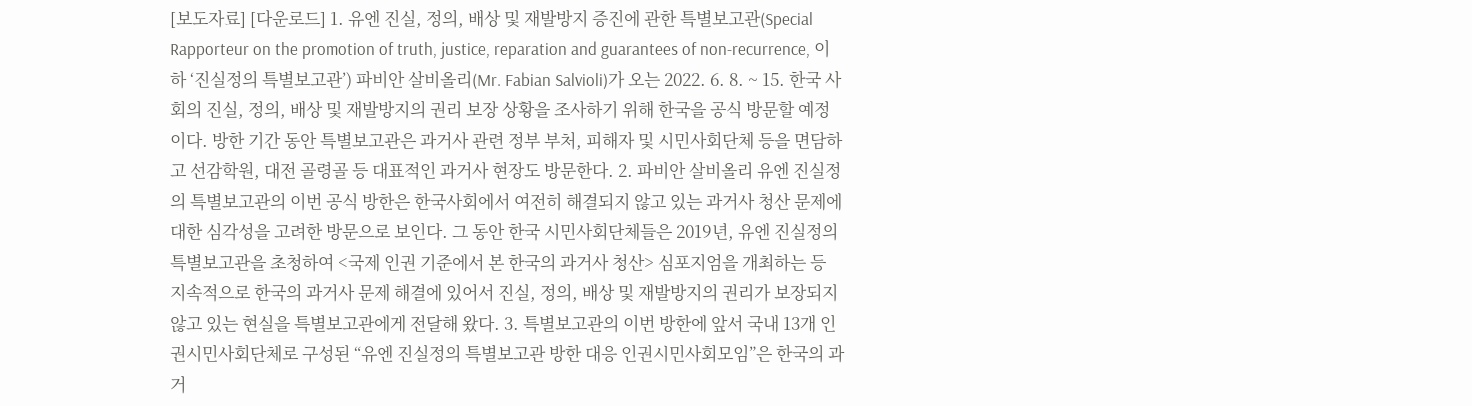[보도자료] [다운로드] 1. 유엔 진실, 정의, 배상 및 재발방지 증진에 관한 특별보고관(Special Rapporteur on the promotion of truth, justice, reparation and guarantees of non-recurrence, 이하 ‘진실정의 특별보고관’) 파비안 살비올리(Mr. Fabian Salvioli)가 오는 2022. 6. 8. ~ 15. 한국 사회의 진실, 정의, 배상 및 재발방지의 권리 보장 상황을 조사하기 위해 한국을 공식 방문할 예정이다. 방한 기간 동안 특별보고관은 과거사 관련 정부 부처, 피해자 및 시민사회단체 등을 면담하고 선감학원, 대전 골령골 등 대표적인 과거사 현장도 방문한다. 2. 파비안 살비올리 유엔 진실정의 특별보고관의 이번 공식 방한은 한국사회에서 여전히 해결되지 않고 있는 과거사 청산 문제에 대한 심각성을 고려한 방문으로 보인다. 그 동안 한국 시민사회단체들은 2019년, 유엔 진실정의 특별보고관을 초청하여 <국제 인권 기준에서 본 한국의 과거사 청산> 심포지엄을 개최하는 등 지속적으로 한국의 과거사 문제 해결에 있어서 진실, 정의, 배상 및 재발방지의 권리가 보장되지 않고 있는 현실을 특별보고관에게 전달해 왔다. 3. 특별보고관의 이번 방한에 앞서 국내 13개 인권시민사회단체로 구성된 “유엔 진실정의 특별보고관 방한 대응 인권시민사회모임”은 한국의 과거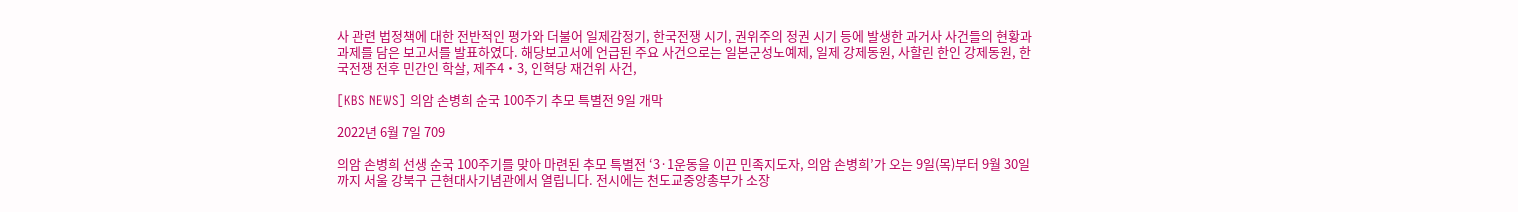사 관련 법정책에 대한 전반적인 평가와 더불어 일제감정기, 한국전쟁 시기, 권위주의 정권 시기 등에 발생한 과거사 사건들의 현황과 과제를 담은 보고서를 발표하였다. 해당보고서에 언급된 주요 사건으로는 일본군성노예제, 일제 강제동원, 사할린 한인 강제동원, 한국전쟁 전후 민간인 학살, 제주4‧3, 인혁당 재건위 사건,

[KBS NEWS] 의암 손병희 순국 100주기 추모 특별전 9일 개막

2022년 6월 7일 709

의암 손병희 선생 순국 100주기를 맞아 마련된 추모 특별전 ‘3·1운동을 이끈 민족지도자, 의암 손병희’가 오는 9일(목)부터 9월 30일까지 서울 강북구 근현대사기념관에서 열립니다. 전시에는 천도교중앙총부가 소장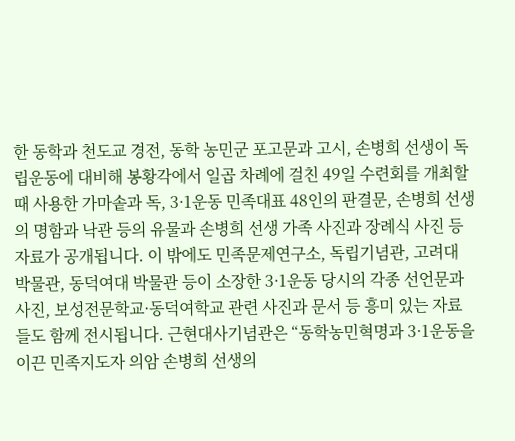한 동학과 천도교 경전, 동학 농민군 포고문과 고시, 손병희 선생이 독립운동에 대비해 봉황각에서 일곱 차례에 걸친 49일 수련회를 개최할 때 사용한 가마솥과 독, 3·1운동 민족대표 48인의 판결문, 손병희 선생의 명함과 낙관 등의 유물과 손병희 선생 가족 사진과 장례식 사진 등 자료가 공개됩니다. 이 밖에도 민족문제연구소, 독립기념관, 고려대 박물관, 동덕여대 박물관 등이 소장한 3·1운동 당시의 각종 선언문과 사진, 보성전문학교·동덕여학교 관련 사진과 문서 등 흥미 있는 자료들도 함께 전시됩니다. 근현대사기념관은 “동학농민혁명과 3·1운동을 이끈 민족지도자 의암 손병희 선생의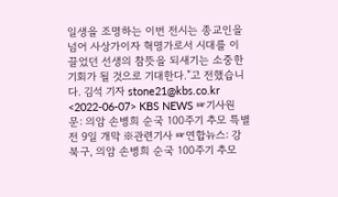일생을 조명하는 이번 전시는 종교인을 넘어 사상가이자 혁명가로서 시대를 이끌었던 선생의 참뜻을 되새기는 소중한 기회가 될 것으로 기대한다.”고 전했습니다. 김석 기자 stone21@kbs.co.kr <2022-06-07> KBS NEWS ☞기사원문: 의암 손병희 순국 100주기 추모 특별전 9일 개막 ※관련기사 ☞연합뉴스: 강북구, 의암 손병희 순국 100주기 추모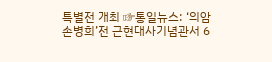특별전 개최 ☞통일뉴스: ‘의암 손병희’전 근현대사기념관서 6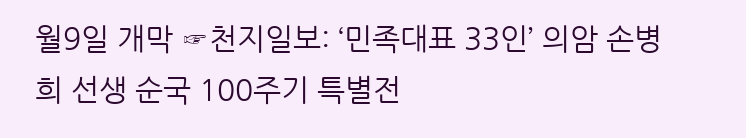월9일 개막 ☞천지일보: ‘민족대표 33인’ 의암 손병희 선생 순국 100주기 특별전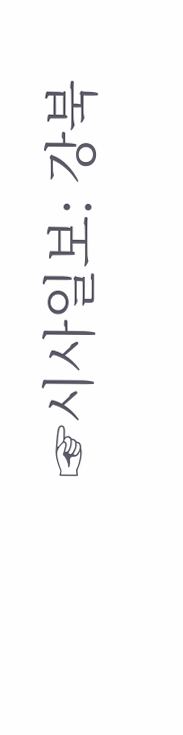☞시사일보: 강북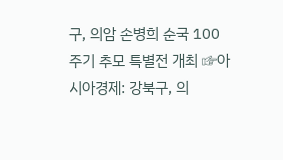구, 의암 손병희 순국 100주기 추모 특별전 개최 ☞아시아경제: 강북구, 의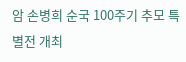암 손병희 순국 100주기 추모 특별전 개최